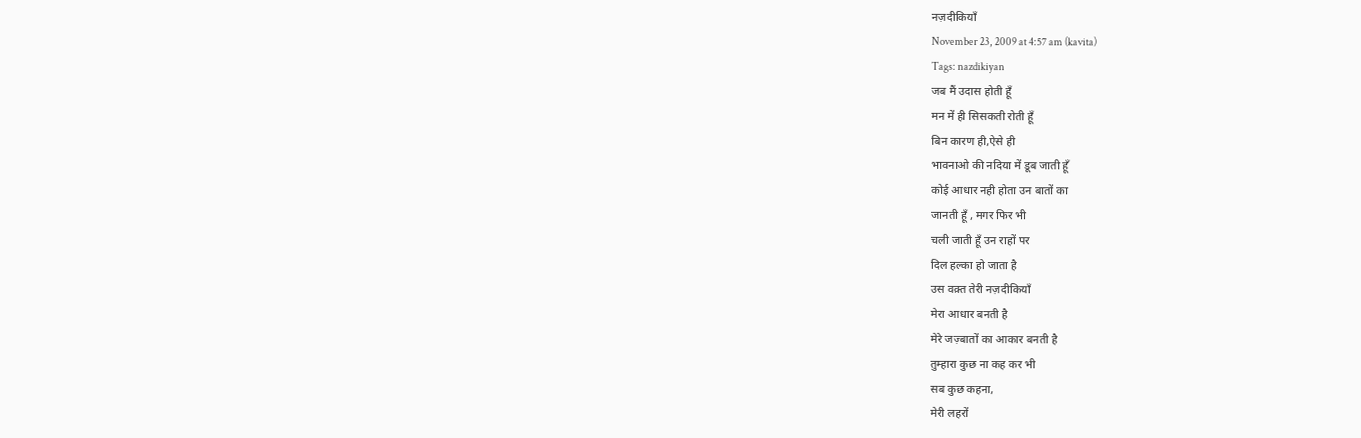नज़दीकियाँ
November 23, 2009 at 4:57 am (kavita)
Tags: nazdikiyan
जब मैं उदास होती हूँ
मन में ही सिसकती रोती हूँ
बिन कारण ही,ऐसे ही
भावनाओ की नदिया में डूब जाती हूँ
कोई आधार नही होता उन बातों का
जानती हूँ , मगर फिर भी
चली जाती हूँ उन राहों पर
दिल हल्का हो जाता है
उस वक़्त तेरी नज़दीकियाँ
मेरा आधार बनती है
मेरे जज़्बातों का आकार बनती है
तुम्हारा कुछ ना कह कर भी
सब कुछ कहना,
मेरी लहरों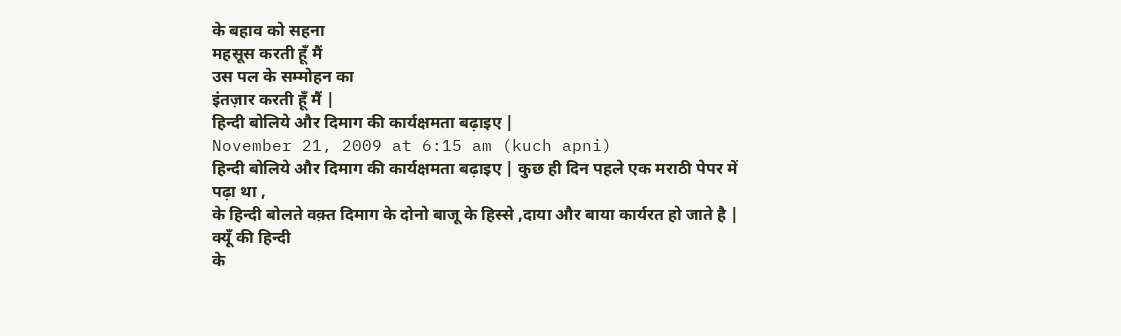के बहाव को सहना
महसूस करती हूँ मैं
उस पल के सम्मोहन का
इंतज़ार करती हूँ मैं |
हिन्दी बोलिये और दिमाग की कार्यक्षमता बढ़ाइए |
November 21, 2009 at 6:15 am (kuch apni)
हिन्दी बोलिये और दिमाग की कार्यक्षमता बढ़ाइए | कुछ ही दिन पहले एक मराठी पेपर में पढ़ा था ,
के हिन्दी बोलते वक़्त दिमाग के दोनो बाजू के हिस्से ,दाया और बाया कार्यरत हो जाते है | क्यूँ की हिन्दी
के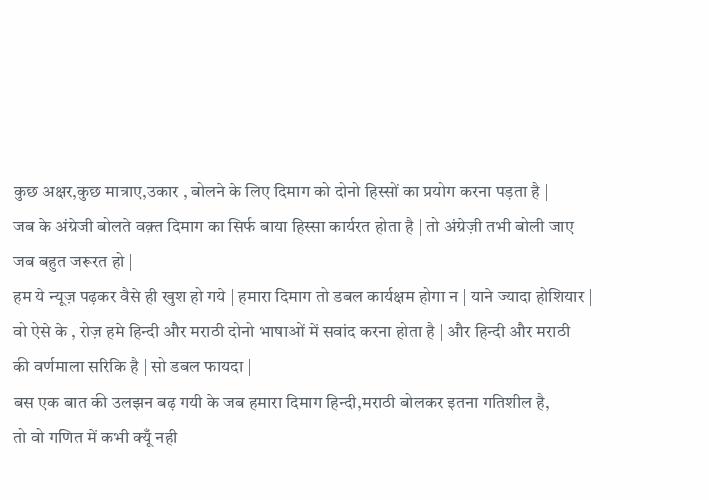कुछ अक्षर,कुछ मात्राए,उकार , बोलने के लिए दिमाग को दोनो हिस्सों का प्रयोग करना पड़ता है |
जब के अंग्रेजी बोलते वक़्त दिमाग का सिर्फ बाया हिस्सा कार्यरत होता है | तो अंग्रेज़ी तभी बोली जाए
जब बहुत जरूरत हो |
हम ये न्यूज़ पढ़कर वैसे ही खुश हो गये | हमारा दिमाग तो डबल कार्यक्षम होगा न | याने ज्यादा होशियार |
वो ऐसे के , रोज़ हमे हिन्दी और मराठी दोनो भाषाओं में सवांद करना होता है | और हिन्दी और मराठी
की वर्णमाला सरिकि है | सो डबल फायदा |
बस एक बात की उलझन बढ़ गयी के जब हमारा दिमाग हिन्दी,मराठी बोलकर इतना गतिशील है,
तो वो गणित में कभी क्यूँ नही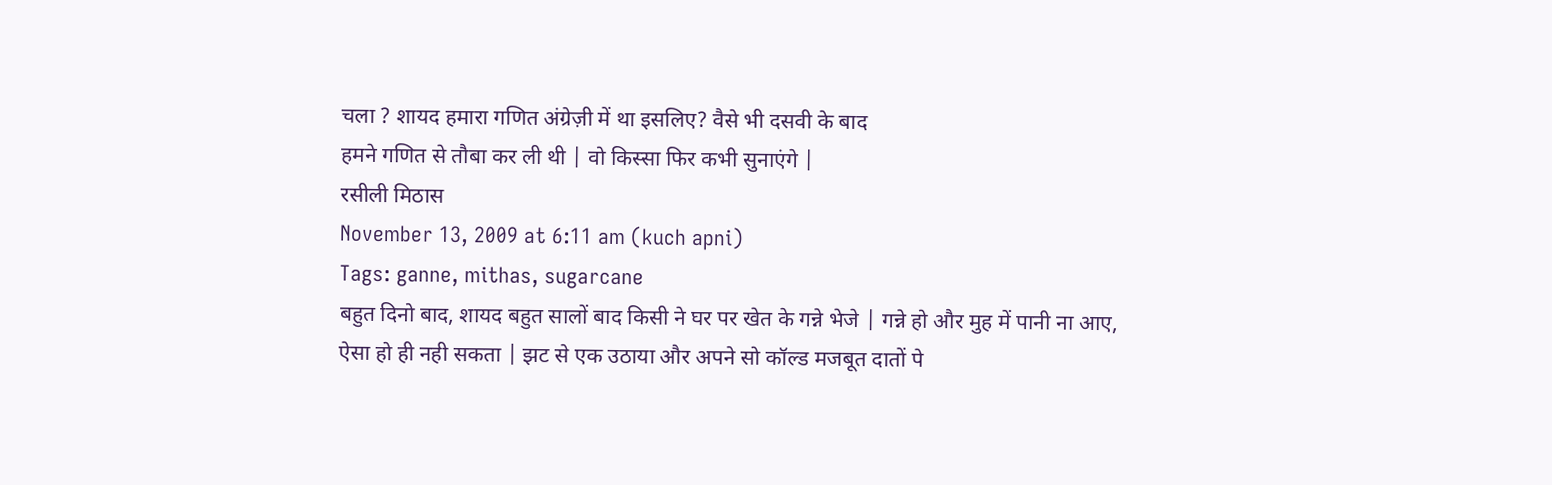चला ? शायद हमारा गणित अंग्रेज़ी में था इसलिए? वैसे भी दसवी के बाद
हमने गणित से तौबा कर ली थी | वो किस्सा फिर कभी सुनाएंगे |
रसीली मिठास
November 13, 2009 at 6:11 am (kuch apni)
Tags: ganne, mithas, sugarcane
बहुत दिनो बाद, शायद बहुत सालों बाद किसी ने घर पर खेत के गन्ने भेजे | गन्ने हो और मुह में पानी ना आए,
ऐसा हो ही नही सकता | झट से एक उठाया और अपने सो कॉल्ड मजबूत दातों पे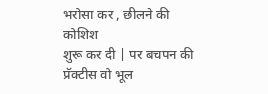भरोसा कर , छीलने की कोशिश
शुरू कर दी | पर बचपन की प्रॅक्टीस वो भूल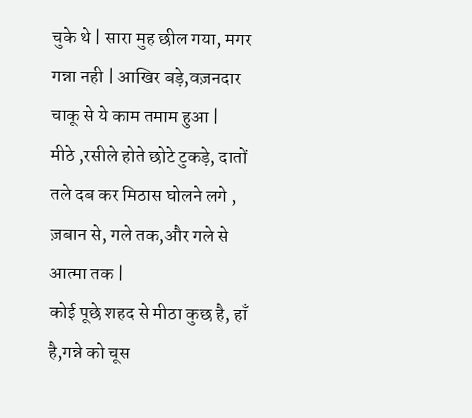चुके थे | सारा मुह छील गया, मगर गन्ना नही | आखिर बड़े,वज़नदार
चाकू से ये काम तमाम हुआ |
मीठे ,रसीले होते छोटे टुकड़े, दातों तले दब कर मिठास घोलने लगे , ज़बान से, गले तक,और गले से आत्मा तक |
कोई पूछे शहद से मीठा कुछ है, हाँ है,गन्ने को चूस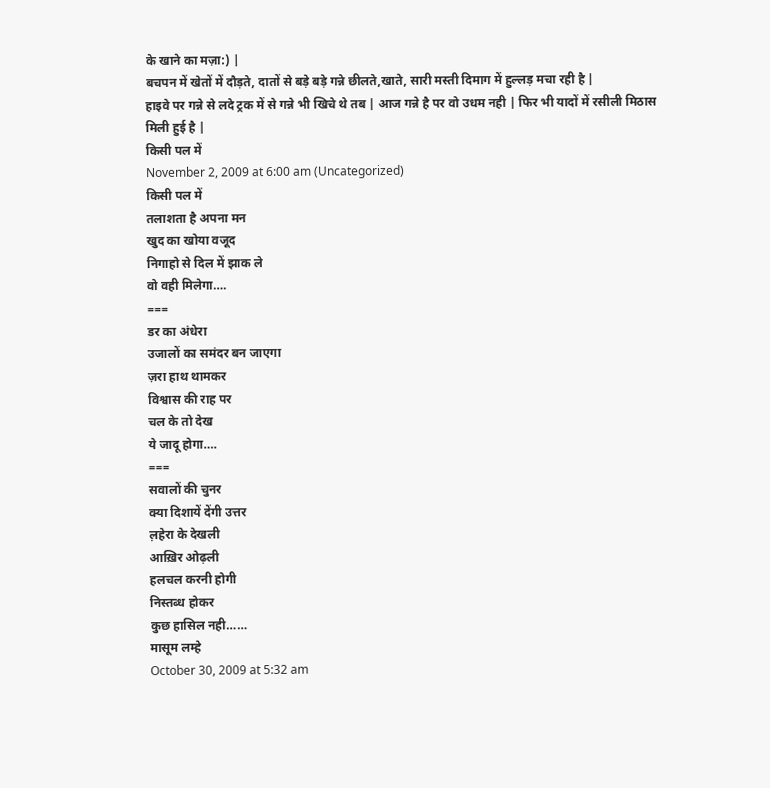के खाने का मज़ा:) |
बचपन में खेतों में दौड़ते, दातों से बड़े बड़े गन्ने छीलते,खाते, सारी मस्ती दिमाग में हुल्लड़ मचा रही है |
हाइवे पर गन्ने से लदे ट्रक में से गन्ने भी खिचे थे तब | आज गन्ने है पर वो उधम नही | फिर भी यादों में रसीली मिठास
मिली हुई है |
किसी पल में
November 2, 2009 at 6:00 am (Uncategorized)
किसी पल में
तलाशता है अपना मन
खुद का खोया वजूद
निगाहो से दिल में झाक ले
वो वही मिलेगा….
===
डर का अंधेरा
उजालों का समंदर बन जाएगा
ज़रा हाथ थामकर
विश्वास की राह पर
चल के तो देख
ये जादू होगा….
===
सवालों की चुनर
क्या दिशायें देंगी उत्तर
ल़हेरा के देखली
आख़िर ओढ़ली
हलचल करनी होगी
निस्तब्ध होकर
कुछ हासिल नही……
मासूम लम्हे
October 30, 2009 at 5:32 am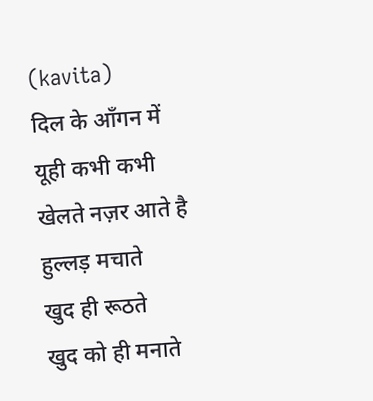(kavita)
दिल के आँगन में
यूही कभी कभी
खेलते नज़र आते है
हुल्लड़ मचाते
खुद ही रूठते
खुद को ही मनाते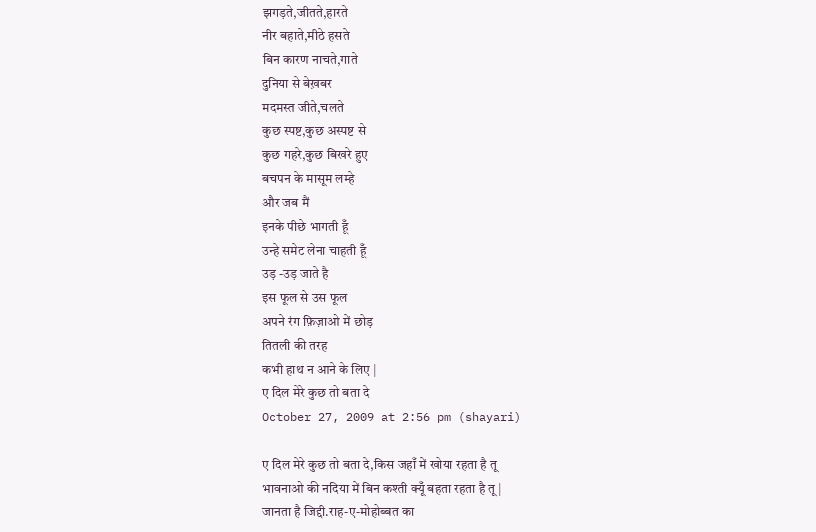झगड़ते,जीतते,हारते
नीर बहाते,मीठे हसते
बिन कारण नाचते,गाते
दुनिया से बेख़बर
मदमस्त जीते,चलते
कुछ स्पष्ट,कुछ अस्पष्ट से
कुछ गहरे,कुछ बिखरे हुए
बचपन के मासूम लम्हे
और जब मैं
इनके पीछे भागती हूँ
उन्हे समेट लेना चाहती हूँ
उड़ -उड़ जाते है
इस फूल से उस फूल
अपने रंग फ़िज़ाओ में छोड़
तितली की तरह
कभी हाथ न आने के लिए |
ए दिल मेरे कुछ तो बता दे
October 27, 2009 at 2:56 pm (shayari)

ए दिल मेरे कुछ तो बता दे,किस जहाँ में खोया रहता है तू
भावनाओ की नदिया में बिन कश्ती क्यूँ बहता रहता है तू |
जानता है जिद्दी.राह-ए-मोहोब्बत का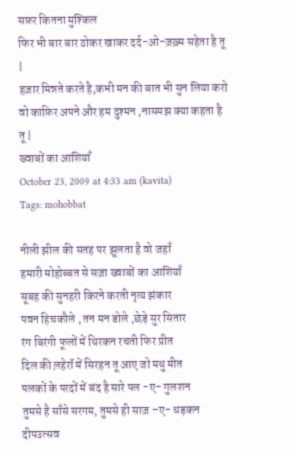सफ़र कितना मुश्किल
फिर भी बार बार ठोकर खाकर दर्द-ओ-ज़ख़्म सहेता है तू |
हज़ार मिन्नते करते है,कभी मन की बात भी सुन लिया करो
वो काफ़िर अपने और हम दुश्मन ,नासमझ क्या कहता है तू |
ख्वाबों का आशियाँ
October 23, 2009 at 4:33 am (kavita)
Tags: mohobbat

नीली झील की सतह पर झूलता है वो जहाँ
हमारी मोहोब्बत से सज़ा ख्वाबों का आशियाँ
सूबह की सुनहरी किरने करती नृत्य झंकार
पवन हिचकौले , तन मन डोले ,छेड़े सुर सितार
रंग बिरंगी फूलों में थिरकन रचती फिर प्रीत
दिल की ल़हेरॉं में सिरहन तू आए जो मधु मीत
पलकों के परदों में बंद है सारे पल -ए- गुलशन
तुमसे है साँसे सरगम, तुमसे ही साज़ –ए- धड़कन
दीपउत्सव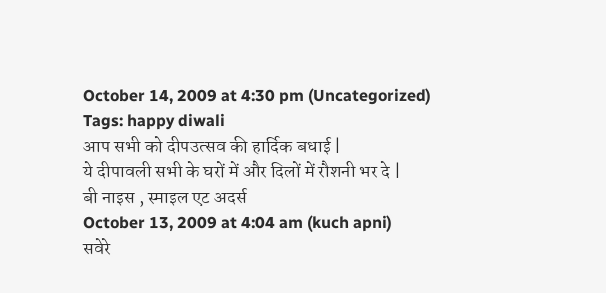October 14, 2009 at 4:30 pm (Uncategorized)
Tags: happy diwali
आप सभी को दीपउत्सव की हार्दिक बधाई |
ये दीपावली सभी के घरों में और दिलों में रौशनी भर दे |
बी नाइस , स्माइल एट अदर्स
October 13, 2009 at 4:04 am (kuch apni)
सवेरे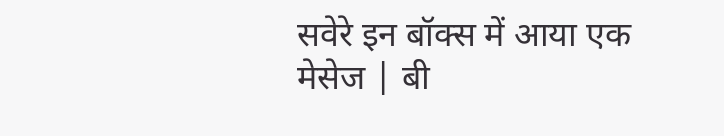सवेरे इन बॉक्स में आया एक मेसेज | बी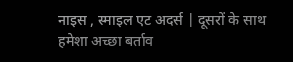नाइस , स्माइल एट अदर्स | दूसरों के साथ हमेशा अच्छा बर्ताव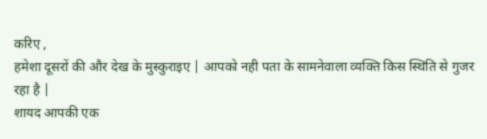करिए ,
हमेशा दूसरों की और देख के मुस्कुराइए | आपको नही पता के सामनेवाला व्यक्ति किस स्थिति से गुजर रहा है |
शायद आपकी एक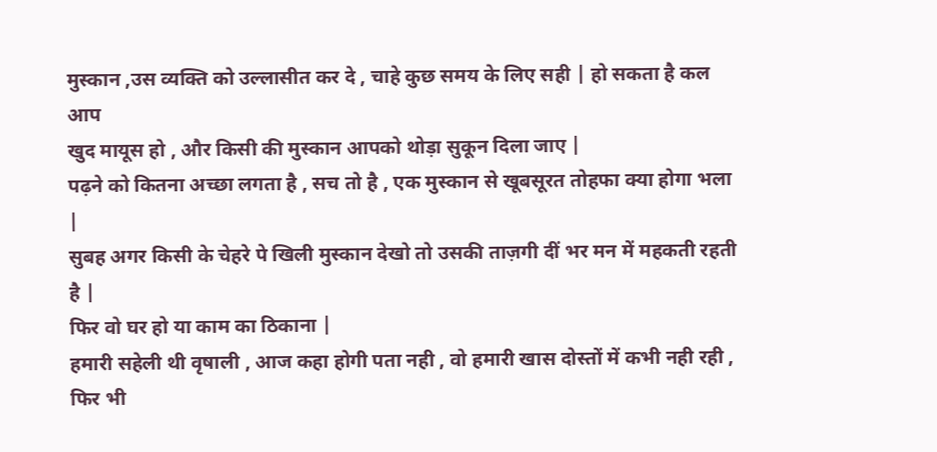मुस्कान ,उस व्यक्ति को उल्लासीत कर दे , चाहे कुछ समय के लिए सही | हो सकता है कल आप
खुद मायूस हो , और किसी की मुस्कान आपको थोड़ा सुकून दिला जाए |
पढ़ने को कितना अच्छा लगता है , सच तो है , एक मुस्कान से खूबसूरत तोहफा क्या होगा भला |
सुबह अगर किसी के चेहरे पे खिली मुस्कान देखो तो उसकी ताज़गी दीं भर मन में महकती रहती है |
फिर वो घर हो या काम का ठिकाना |
हमारी सहेली थी वृषाली , आज कहा होगी पता नही , वो हमारी खास दोस्तों में कभी नही रही , फिर भी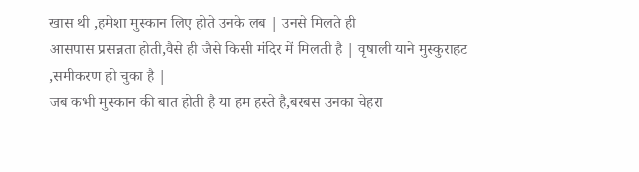खास थी ,हमेशा मुस्कान लिए होते उनके लब | उनसे मिलते ही
आसपास प्रसन्नता होती,वैसे ही जैसे किसी मंदिर में मिलती है | वृषाली याने मुस्कुराहट ,समीकरण हो चुका है |
जब कभी मुस्कान की बात होती है या हम हस्ते है,बरबस उनका चेहरा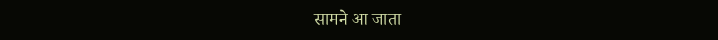सामने आ जाता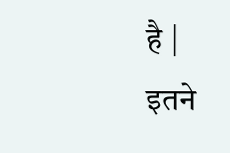है |
इतने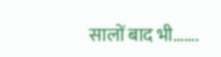सालों बाद भी…….